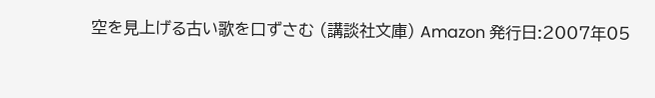空を見上げる古い歌を口ずさむ (講談社文庫) Amazon 発行日:2007年05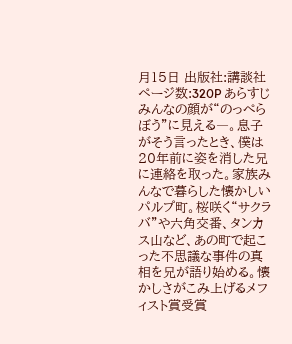月15日 出版社:講談社 ページ数:320P あらすじ みんなの顔が“のっぺらぼう”に見える―。息子がそう言ったとき、僕は20年前に姿を消した兄に連絡を取った。家族みんなで暮らした懐かしいパルプ町。桜咲く“サクラバ”や六角交番、タンカス山など、あの町で起こった不思議な事件の真相を兄が語り始める。懐かしさがこみ上げるメフィスト賞受賞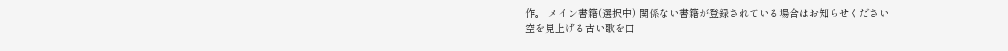作。 メイン書籍(選択中) 関係ない書籍が登録されている場合はお知らせください
空を見上げる古い歌を口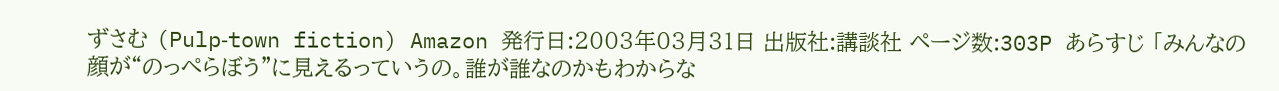ずさむ (Pulp‐town fiction) Amazon 発行日:2003年03月31日 出版社:講談社 ページ数:303P あらすじ 「みんなの顔が“のっぺらぼう”に見えるっていうの。誰が誰なのかもわからな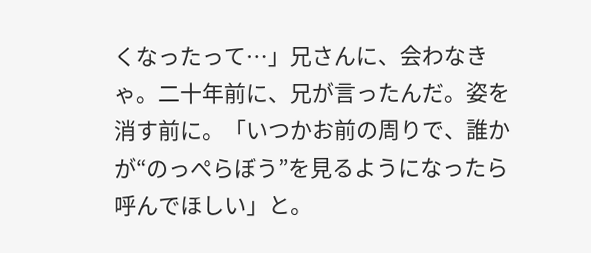くなったって…」兄さんに、会わなきゃ。二十年前に、兄が言ったんだ。姿を消す前に。「いつかお前の周りで、誰かが“のっぺらぼう”を見るようになったら呼んでほしい」と。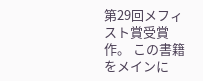第29回メフィスト賞受賞作。 この書籍をメインに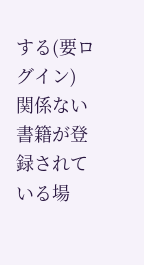する(要ログイン) 関係ない書籍が登録されている場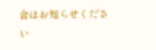合はお知らせください